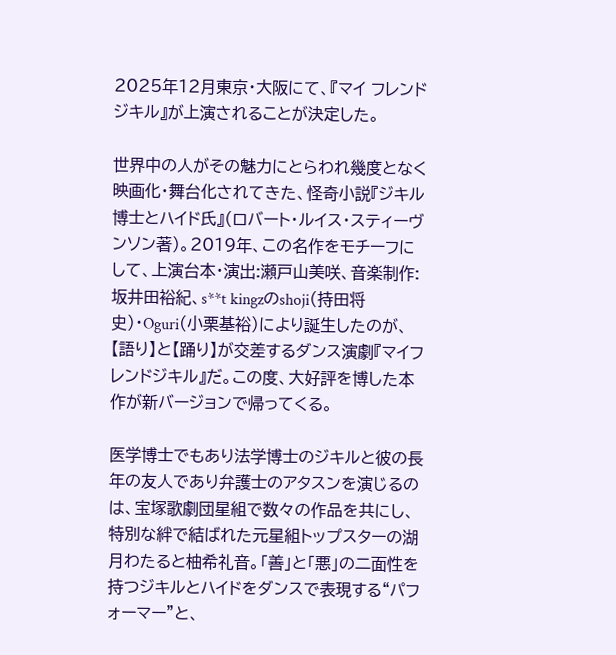2025年12月東京・大阪にて、『マイ フレンド ジキル』が上演されることが決定した。

世界中の人がその魅力にとらわれ幾度となく映画化・舞台化されてきた、怪奇小説『ジキル博士とハイド氏』(ロバート・ルイス・スティーヴンソン著)。2019年、この名作をモチーフにして、上演台本・演出:瀬戸山美咲、音楽制作:坂井田裕紀、s**t kingzのshoji(持田将史)・Oguri(小栗基裕)により誕生したのが、【語り】と【踊り】が交差するダンス演劇『マイフレンドジキル』だ。この度、大好評を博した本作が新バージョンで帰ってくる。

医学博士でもあり法学博士のジキルと彼の長年の友人であり弁護士のアタスンを演じるのは、宝塚歌劇団星組で数々の作品を共にし、特別な絆で結ばれた元星組トップスターの湖月わたると柚希礼音。「善」と「悪」の二面性を持つジキルとハイドをダンスで表現する“パフォーマー”と、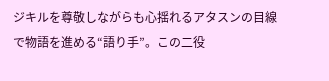ジキルを尊敬しながらも心揺れるアタスンの目線で物語を進める“語り手”。この二役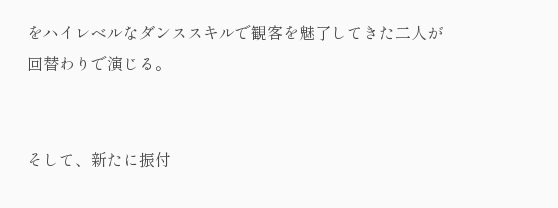をハイレベルなダンススキルで観客を魅了してきた二人が回替わりで演じる。


そして、新たに振付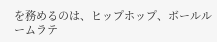を務めるのは、ヒップホップ、ボールルームラテ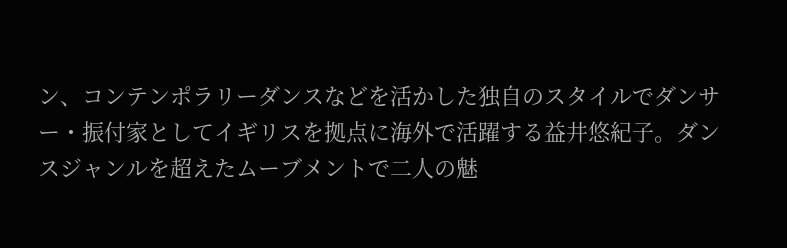ン、コンテンポラリーダンスなどを活かした独自のスタイルでダンサー・振付家としてイギリスを拠点に海外で活躍する益井悠紀子。ダンスジャンルを超えたムーブメントで二人の魅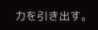力を引き出す。